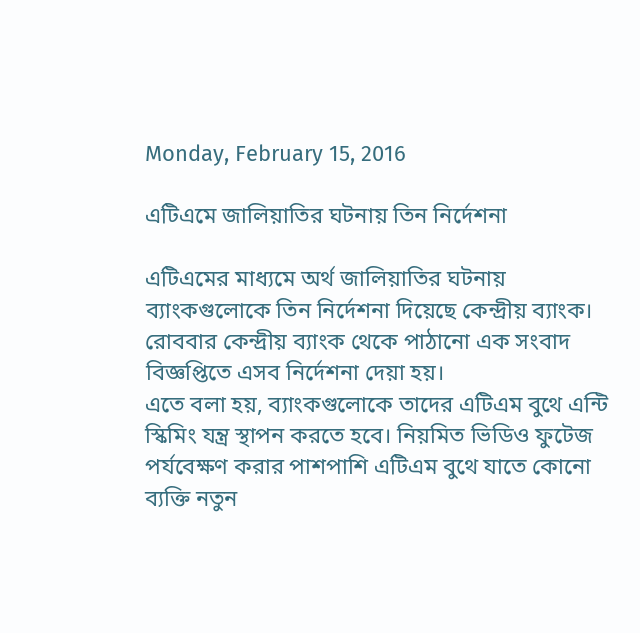Monday, February 15, 2016

এটিএমে জালিয়াতির ঘটনায় তিন নির্দেশনা

এটিএমের মাধ্যমে অর্থ জালিয়াতির ঘটনায় ব্যাংকগুলোকে তিন নির্দেশনা দিয়েছে কেন্দ্রীয় ব্যাংক।
রোববার কেন্দ্রীয় ব্যাংক থেকে পাঠানো এক সংবাদ বিজ্ঞপ্তিতে এসব নির্দেশনা দেয়া হয়।
এতে বলা হয়, ব্যাংকগুলোকে তাদের এটিএম বুথে এন্টি স্কিমিং যন্ত্র স্থাপন করতে হবে। নিয়মিত ভিডিও ফুটেজ পর্যবেক্ষণ করার পাশপাশি এটিএম বুথে যাতে কোনো ব্যক্তি নতুন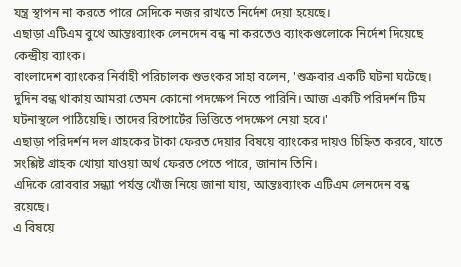যন্ত্র স্থাপন না করতে পারে সেদিকে নজর রাখতে নির্দেশ দেয়া হয়েছে।
এছাড়া এটিএম বুথে আন্তঃব্যাংক লেনদেন বন্ধ না করতেও ব্যাংকগুলোকে নির্দেশ দিয়েছে কেন্দ্রীয় ব্যাংক।
বাংলাদেশ ব্যাংকের নির্বাহী পরিচালক শুভংকর সাহা বলেন, 'শুক্রবার একটি ঘটনা ঘটেছে। দুদিন বন্ধ থাকায় আমরা তেমন কোনো পদক্ষেপ নিতে পারিনি। আজ একটি পরিদর্শন টিম ঘটনাস্থলে পাঠিয়েছি। তাদের রিপোর্টের ভিত্তিতে পদক্ষেপ নেয়া হবে।'
এছাড়া পরিদর্শন দল গ্রাহকের টাকা ফেরত দেয়ার বিষয়ে ব্যাংকের দায়ও চিহ্নিত করবে, যাতে সংশ্লিষ্ট গ্রাহক খোয়া যাওয়া অর্থ ফেরত পেতে পারে, জানান তিনি।
এদিকে রোববার সন্ধ্যা পর্যন্ত খোঁজ নিয়ে জানা যায়, আন্তঃব্যাংক এটিএম লেনদেন বন্ধ রয়েছে।
এ বিষয়ে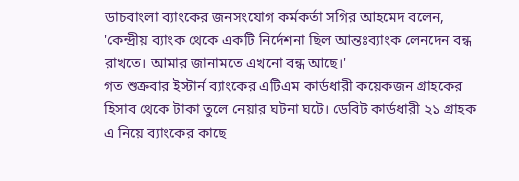ডাচবাংলা ব্যাংকের জনসংযোগ কর্মকর্তা সগির আহমেদ বলেন, 'কেন্দ্রীয় ব্যাংক থেকে একটি নির্দেশনা ছিল আন্তঃব্যাংক লেনদেন বন্ধ রাখতে। আমার জানামতে এখনো বন্ধ আছে।'
গত শুক্রবার ইস্টার্ন ব্যাংকের এটিএম কার্ডধারী কয়েকজন গ্রাহকের হিসাব থেকে টাকা তুলে নেয়ার ঘটনা ঘটে। ডেবিট কার্ডধারী ২১ গ্রাহক এ নিয়ে ব্যাংকের কাছে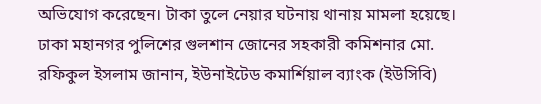অভিযোগ করেছেন। টাকা তুলে নেয়ার ঘটনায় থানায় মামলা হয়েছে।
ঢাকা মহানগর পুলিশের গুলশান জোনের সহকারী কমিশনার মো. রফিকুল ইসলাম জানান, ইউনাইটেড কমার্শিয়াল ব্যাংক (ইউসিবি)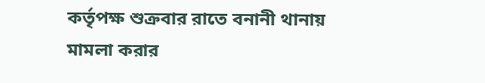কর্তৃপক্ষ শুক্রবার রাতে বনানী থানায় মামলা করার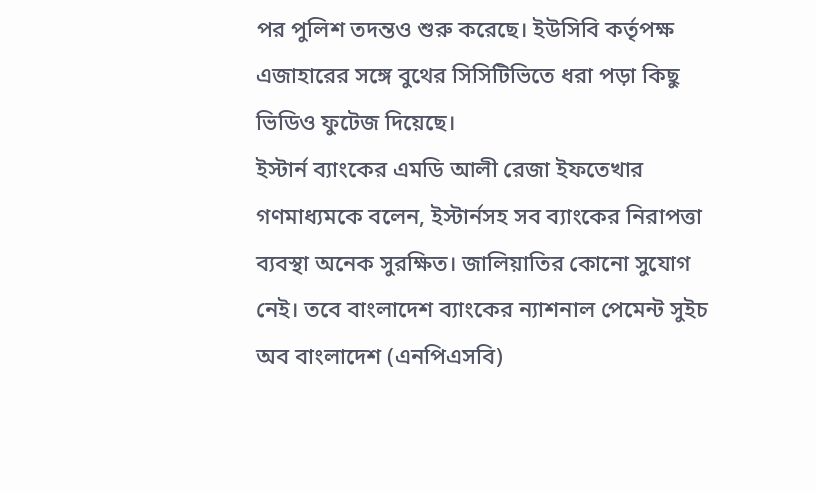পর পুলিশ তদন্তও শুরু করেছে। ইউসিবি কর্তৃপক্ষ এজাহারের সঙ্গে বুথের সিসিটিভিতে ধরা পড়া কিছু ভিডিও ফুটেজ দিয়েছে।
ইস্টার্ন ব্যাংকের এমডি আলী রেজা ইফতেখার গণমাধ্যমকে বলেন, ইস্টার্নসহ সব ব্যাংকের নিরাপত্তা ব্যবস্থা অনেক সুরক্ষিত। জালিয়াতির কোনো সুযোগ নেই। তবে বাংলাদেশ ব্যাংকের ন্যাশনাল পেমেন্ট সুইচ অব বাংলাদেশ (এনপিএসবি)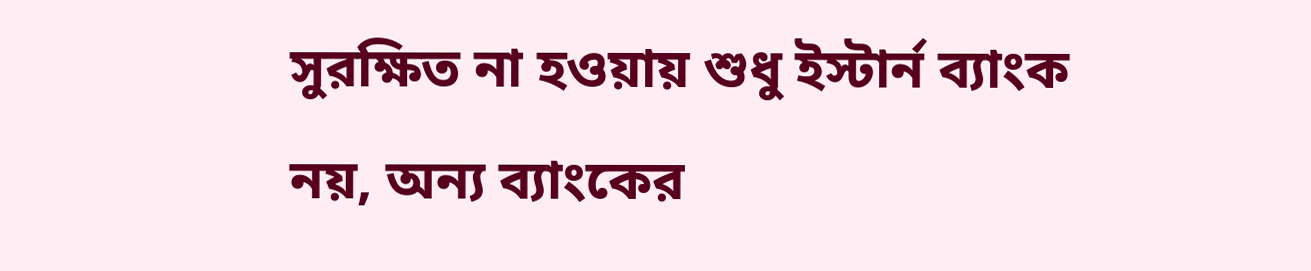সুরক্ষিত না হওয়ায় শুধু ইস্টার্ন ব্যাংক নয়, অন্য ব্যাংকের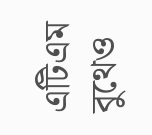এটিএম বুথেও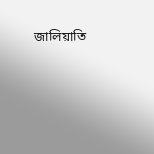জালিয়াতি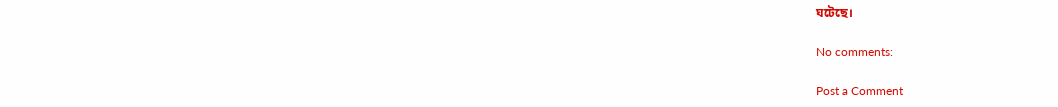ঘটেছে।

No comments:

Post a Comment